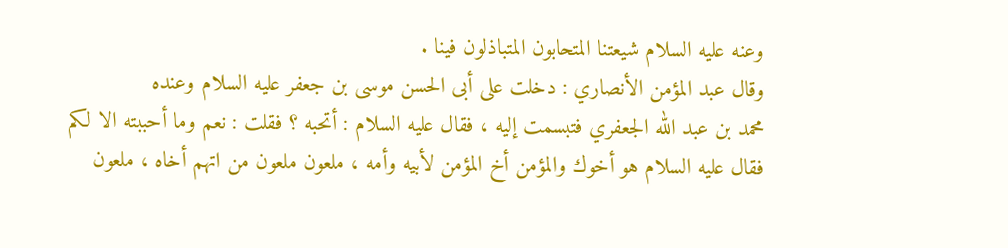وعنه عليه السلام شيعتنا المتحابون المتباذلون فينا .
وقال عبد المؤمن الأنصاري : دخلت على أبى الحسن موسى بن جعفر عليه السلام وعنده
محمد بن عبد الله الجعفري فتبسمت إليه ، فقال عليه السلام : أتحبه ؟ فقلت : نعم وما أحببته الا لكم
فقال عليه السلام هو أخوك والمؤمن أخ المؤمن لأبيه وأمه ، ملعون ملعون من اتهم أخاه ، ملعون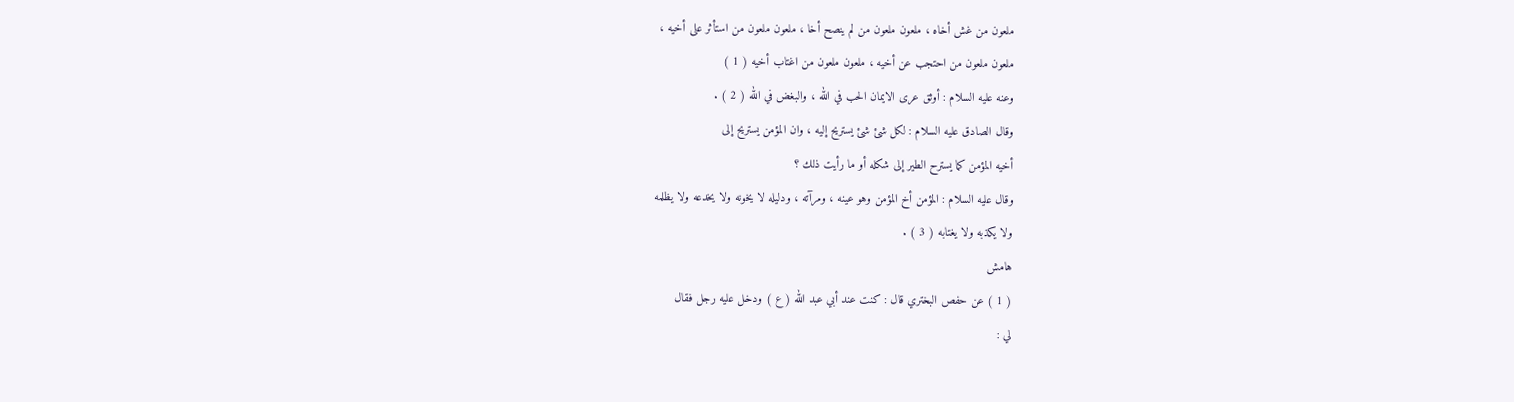ملعون من غش أخاه ، ملعون ملعون من لم ينصح أخا ، ملعون ملعون من استأثر على أخيه ،
ملعون ملعون من احتجب عن أخيه ، ملعون ملعون من اغتاب أخيه ( 1 )
وعنه عليه السلام : أوثق عرى الايمان الحب في الله ، والبغض في الله ( 2 ) .
وقال الصادق عليه السلام : لكل شئ شئ يستريح إليه ، وان المؤمن يستريح إلى
أخيه المؤمن كما يسترح الطير إلى شكله أو ما رأيت ذلك ؟
وقال عليه السلام : المؤمن أخ المؤمن وهو عينه ، ومرآته ، ودليله لا يخونه ولا يخدعه ولا يظلمه
ولا يكذبه ولا يغتابه ( 3 ) .
هامش
( 1 ) عن حفص البختري قال : كنت عند أبي عبد الله ( ع ) ودخل عليه رجل فقال
لي :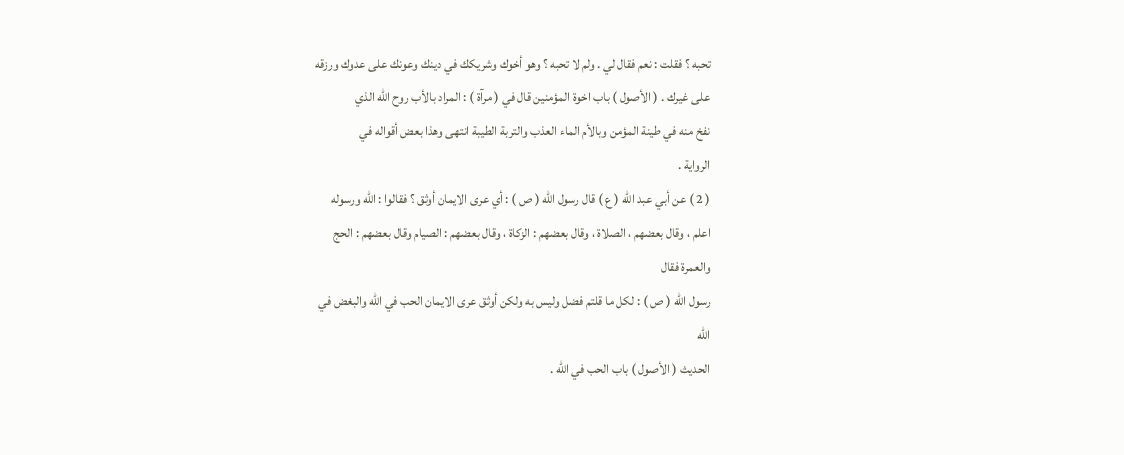تحبه ؟ فقلت : نعم فقال لي . ولم لا تحبه ؟ وهو أخوك وشريكك في دينك وعونك على عدوك ورزقه
على غيرك . ( الأصول ) باب اخوة المؤمنين قال في ( مرآة ) : المراد بالأب روح الله الذي
نفخ منه في طينة المؤمن وبالأم الماء العذب والتربة الطيبة انتهى وهذا بعض أقواله في
الرواية .
( 2 ) عن أبي عبد الله ( ع ) قال رسول الله ( ص ) : أي عرى الايمان أوثق ؟ فقالوا : الله ورسوله
اعلم ، وقال بعضهم ، الصلاة ، وقال بعضهم : الزكاة ، وقال بعضهم : الصيام وقال بعضهم : الحج
والعمرة فقال
رسول الله ( ص ) : لكل ما قلتم فضل وليس به ولكن أوثق عرى الايمان الحب في الله والبغض في
الله
الحديث ( الأصول ) باب الحب في الله .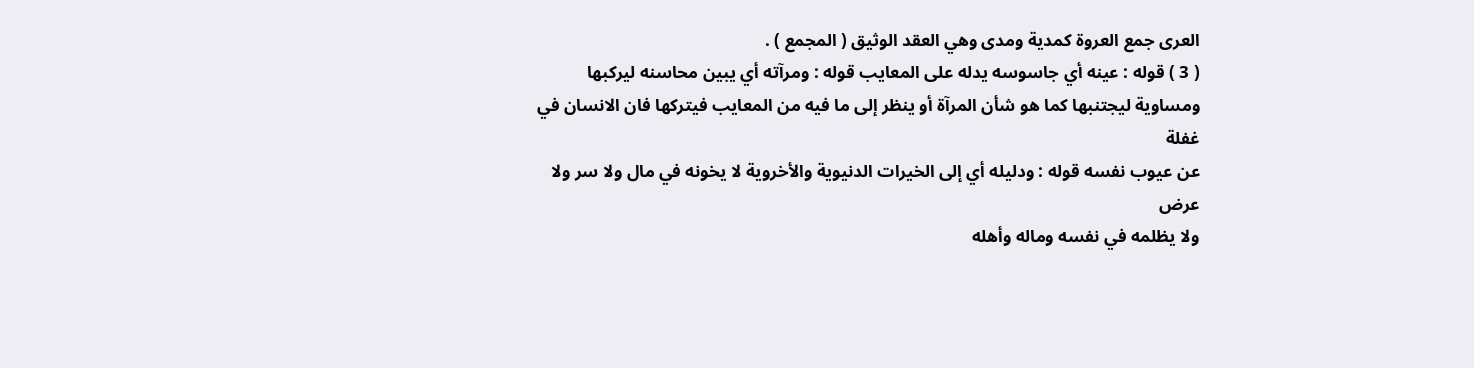العرى جمع العروة كمدية ومدى وهي العقد الوثيق ( المجمع ) .
( 3 ) قوله : عينه أي جاسوسه يدله على المعايب قوله : ومرآته أي يبين محاسنه ليركبها
ومساوية ليجتنبها كما هو شأن المرآة أو ينظر إلى ما فيه من المعايب فيتركها فان الانسان في غفلة
عن عيوب نفسه قوله : ودليله أي إلى الخيرات الدنيوية والأخروية لا يخونه في مال ولا سر ولا عرض
ولا يظلمه في نفسه وماله وأهله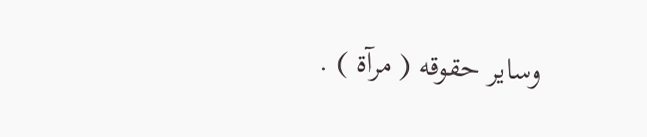وساير حقوقه ( مرآة ) .